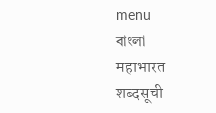menu
বাংলা
महाभारत
शब्दसूची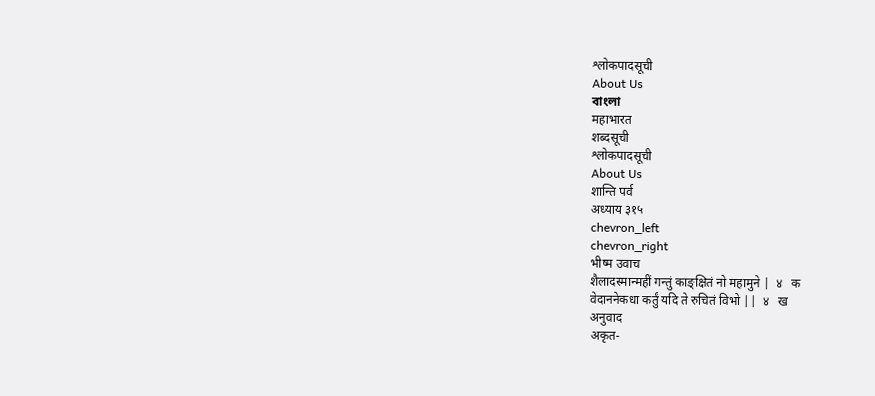श्लोकपादसूची
About Us
বাংলা
महाभारत
शब्दसूची
श्लोकपादसूची
About Us
शान्ति पर्व
अध्याय ३१५
chevron_left
chevron_right
भीष्म उवाच
शैलादस्मान्महीं गन्तुं काङ्क्षितं नो महामुने |  ४   क
वेदाननेकधा कर्तुं यदि ते रुचितं विभो ||  ४   ख
अनुवाद
अकृत-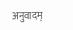अनुवादम्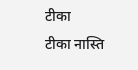टीका
टीका नास्ति